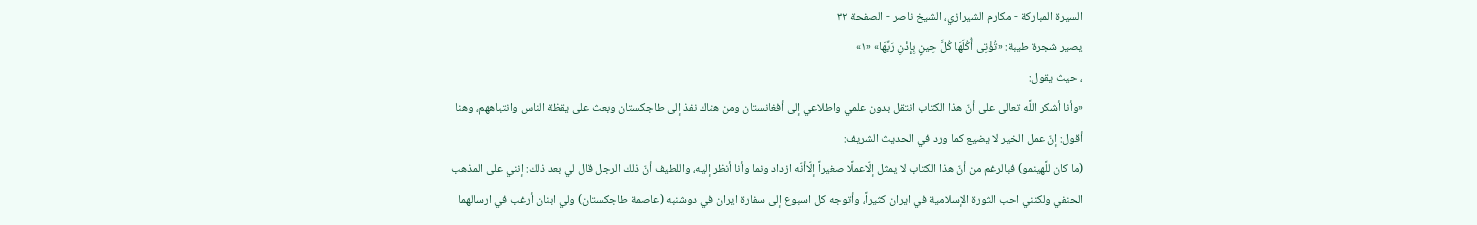السيرة المباركة - مكارم الشيرازي، الشيخ ناصر - الصفحة ٣٢
يصير شجرة طيبة: «تُؤْتِى أُكُلَهَا كُلَّ حِينٍ بِإِذْنِ رَبِّهَا» «١»
، حيث يقول:
«وأنا أشكر اللَّه تعالى على أنّ هذا الكتاب انتقل بدون علمي واطلاعي إلى أفغانستان ومن هناك نفذ إلى طاجكستان وبعث على يقظة الناس وانتباههم، وهنا أقول: إنّ عمل الخير لا يضيع كما ورد في الحديث الشريف:
(ما كان للَّهينمو) فبالرغم من أنّ هذا الكتاب لا يمثل إلّاعملًا صغيراً إلّاأنّه ازداد ونما وأنا أنظر إليه، واللطيف أنّ ذلك الرجل قال لي بعد ذلك: إنني على المذهب الحنفي ولكنني احب الثورة الإسلامية في ايران كثيراً، وأتوجه كل اسبوع إلى سفارة ايران في دوشنبه (عاصمة طاجكستان) ولي ابنان أرغب في ارسالهما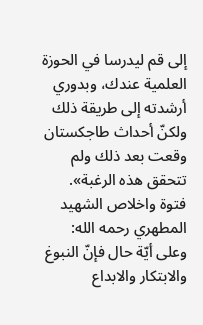إلى قم ليدرسا في الحوزة العلمية عندك، وبدوري أرشدته إلى طريقة ذلك ولكنّ أحداث طاجكستان وقعت بعد ذلك ولم تتحقق هذه الرغبة».
فتوة واخلاص الشهيد المطهري رحمه الله:
وعلى أيّة حال فإنّ النبوغ والابتكار والابداع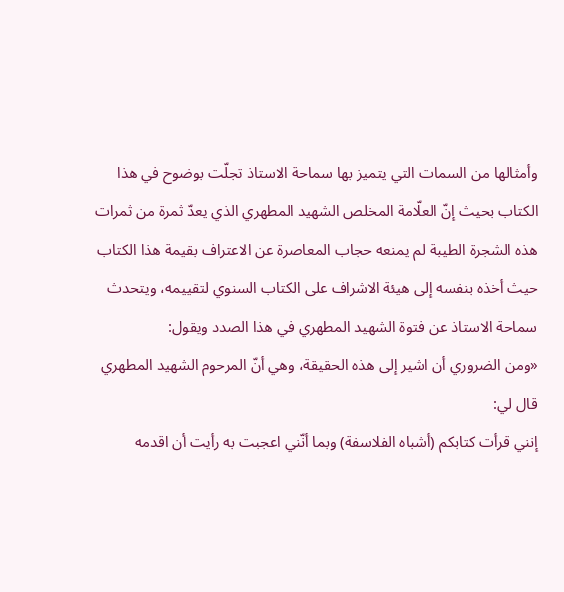وأمثالها من السمات التي يتميز بها سماحة الاستاذ تجلّت بوضوح في هذا الكتاب بحيث إنّ العلّامة المخلص الشهيد المطهري الذي يعدّ ثمرة من ثمرات هذه الشجرة الطيبة لم يمنعه حجاب المعاصرة عن الاعتراف بقيمة هذا الكتاب حيث أخذه بنفسه إلى هيئة الاشراف على الكتاب السنوي لتقييمه، ويتحدث سماحة الاستاذ عن فتوة الشهيد المطهري في هذا الصدد ويقول:
«ومن الضروري أن اشير إلى هذه الحقيقة، وهي أنّ المرحوم الشهيد المطهري قال لي:
إنني قرأت كتابكم (أشباه الفلاسفة) وبما أنّني اعجبت به رأيت أن اقدمه